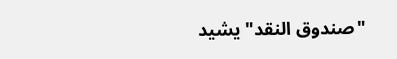"صندوق النقد" يشيد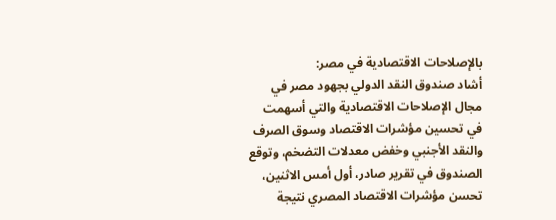بالإصلاحات الاقتصادية في مصر:
أشاد صندوق النقد الدولي بجهود مصر في مجال الإصلاحات الاقتصادية والتي أسهمت في تحسين مؤشرات الاقتصاد وسوق الصرف والنقد الأجنبي وخفض معدلات التضخم، وتوقع الصندوق في تقرير صادر، أول أمس الاثنين، تحسن مؤشرات الاقتصاد المصري نتيجة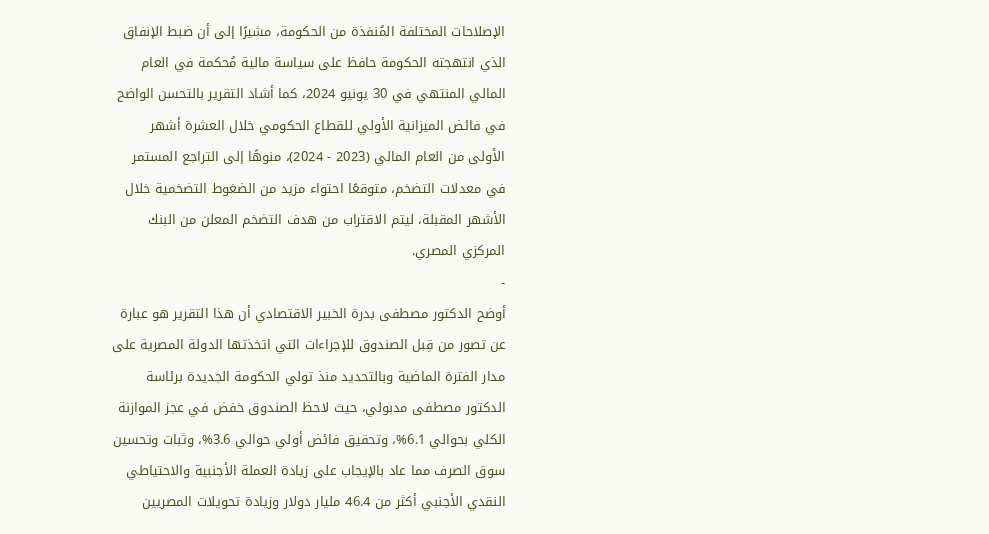الإصلاحات المختلفة المُنفذة من الحكومة، مشيرًا إلى أن ضبط الإنفاق الذي انتهجته الحكومة حافظ على سياسة مالية مُحكمة في العام المالي المنتهي في 30 يونيو 2024، كما أشاد التقرير بالتحسن الواضح في فائض الميزانية الأولي للقطاع الحكومي خلال العشرة أشهر الأولى من العام المالي (2023 - 2024)، منوهًا إلى التراجع المستمر في معدلات التضخم، متوقعًا احتواء مزيد من الضغوط التضخمية خلال الأشهر المقبلة، ليتم الاقتراب من هدف التضخم المعلن من البنك المركزي المصري.
-
أوضح الدكتور مصطفى بدرة الخبير الاقتصادي أن هذا التقرير هو عبارة عن تصور من قِبل الصندوق للإجراءات التي اتخذتها الدولة المصرية على مدار الفترة الماضية وبالتحديد منذ تولي الحكومة الجديدة برئاسة الدكتور مصطفى مدبولي، حيث لاحظ الصندوق خفض في عجز الموازنة الكلي بحوالي 6.1%، وتحقيق فائض أولي حوالي 3.6%، وثبات وتحسين سوق الصرف مما عاد بالإيجاب على زيادة العملة الأجنبية والاحتياطي النقدي الأجنبي أكثر من 46.4 مليار دولار وزيادة تحويلات المصريين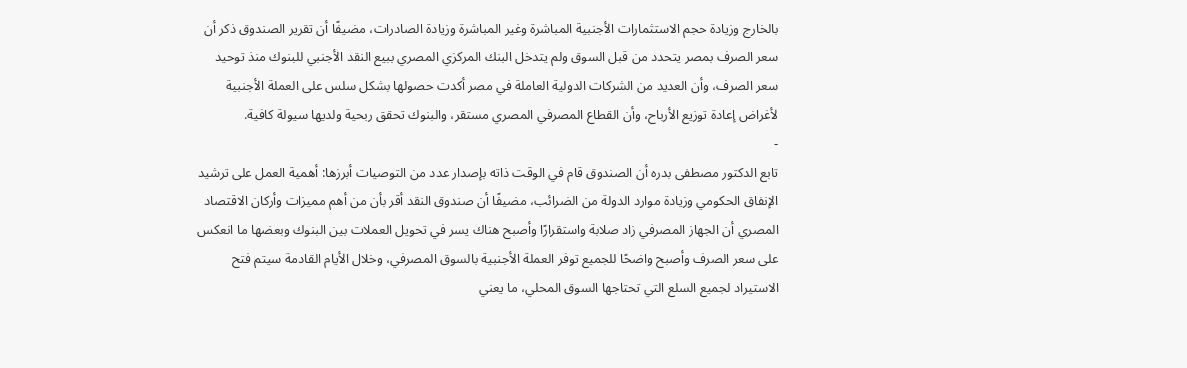بالخارج وزيادة حجم الاستثمارات الأجنبية المباشرة وغير المباشرة وزيادة الصادرات، مضيفًا أن تقرير الصندوق ذكر أن سعر الصرف بمصر يتحدد من قبل السوق ولم يتدخل البنك المركزي المصري ببيع النقد الأجنبي للبنوك منذ توحيد سعر الصرف، وأن العديد من الشركات الدولية العاملة في مصر أكدت حصولها بشكل سلس على العملة الأجنبية لأغراض إعادة توزيع الأرباح، وأن القطاع المصرفي المصري مستقر، والبنوك تحقق ربحية ولديها سيولة كافية.
-
تابع الدكتور مصطفى بدره أن الصندوق قام في الوقت ذاته بإصدار عدد من التوصيات أبرزها: أهمية العمل على ترشيد الإنفاق الحكومي وزيادة موارد الدولة من الضرائب، مضيفًا أن صندوق النقد أقر بأن من أهم مميزات وأركان الاقتصاد المصري أن الجهاز المصرفي زاد صلابة واستقرارًا وأصبح هناك يسر في تحويل العملات بين البنوك وبعضها ما انعكس على سعر الصرف وأصبح واضحًا للجميع توفر العملة الأجنبية بالسوق المصرفي، وخلال الأيام القادمة سيتم فتح الاستيراد لجميع السلع التي تحتاجها السوق المحلي، ما يعني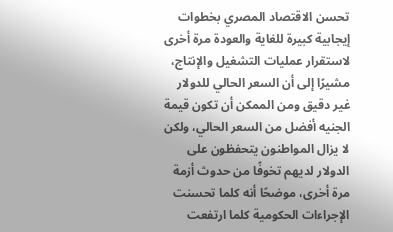تحسن الاقتصاد المصري بخطوات إيجابية كبيرة للغاية والعودة مرة أخرى لاستقرار عمليات التشغيل والإنتاج، مشيرًا إلى أن السعر الحالي للدولار غير دقيق ومن الممكن أن تكون قيمة الجنيه أفضل من السعر الحالي، ولكن لا يزال المواطنون يتحفظون على الدولار لديهم تخوفًا من حدوث أزمة مرة أخرى، موضحًا أنه كلما تحسنت الإجراءات الحكومية كلما ارتفعت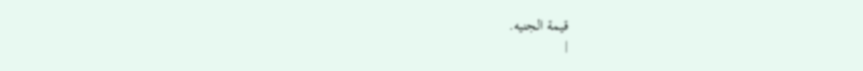قيمة الجنيه.
|